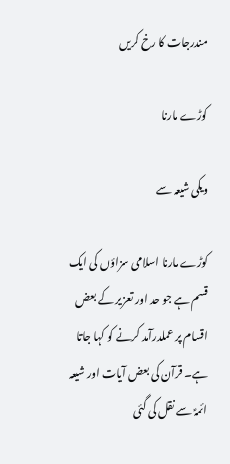مندرجات کا رخ کریں

کوڑے مارنا

ویکی شیعہ سے

کوڑے مارنا اسلامی سزاؤں کی ایک قسم ہے جو حد اور تعزیر کے بعض اقسام پر عملدرآمد کرنے کو کہا جاتا ہے۔ قرآن کی بعض آیات اور شیعہ ائمہؑ سے نقل کی گئی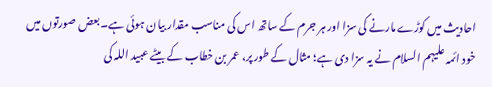احادیث میں کوڑے مارنے کی سزا اور ہر جرم کے ساتھ اس کی مناسب مقدار بیان ہوئی ہے۔ بعض صورتوں میں خود ائمہ علیہم السلام نے یہ سزا دی ہے؛ مثال کے طور پر، عمر بن خطاب کے بیٹے عبید اللہ کی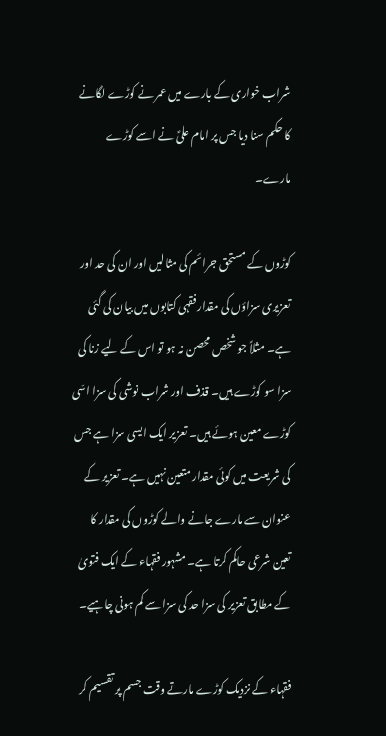شراب خواری کے بارے میں عمر نے کوڑے لگانے کا حکم سنا دیا جس پر امام علیؑ نے اسے کوڑے مارے۔

کوڑوں کے مستحق جرائم کی مثالیں اور ان کی حد اور تعزیری سزاؤں کی مقدار فقہی کتابوں میں بیان کی گئی ہے۔ مثلاً جو شخص محصن نہ ہو تو اس کے لیے زنا کی سزا سو کوڑے ہیں۔ قذف اور شراب نوشی کی سزا اسّی کوڑے معین ہوئے ہیں۔ تعزیر ایک ایسی سزا ہے جس کی شریعت میں کوئی مقدار متعین نہیں ہے۔ تعزیر کے عنوان سے مارے جانے والے کوڑوں کی مقدار کا تعین شرعی حاکم کرتا ہے۔ مشہور فقہاء کے ایک فتویٰ کے مطابق تعزیر کی سزا حد کی سزا سے کم ہونی چاہیے۔

فقہاء کے نزدیک کوڑے مارتے وقت جسم پر تقسیم کر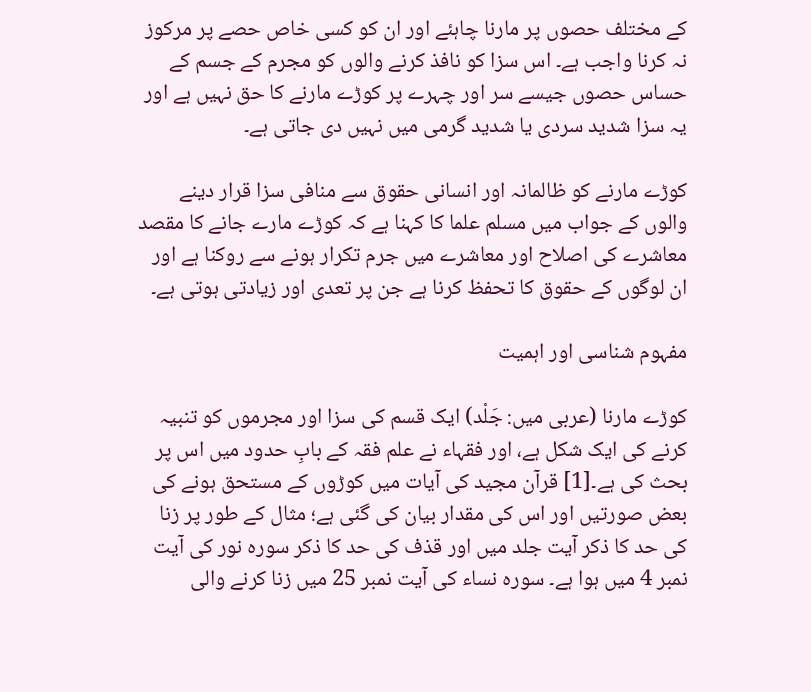کے مختلف حصوں پر مارنا چاہئے اور ان کو کسی خاص حصے پر مرکوز نہ کرنا واجب ہے۔ اس سزا کو نافذ کرنے والوں کو مجرم کے جسم کے حساس حصوں جیسے سر اور چہرے پر کوڑے مارنے کا حق نہیں ہے اور یہ سزا شدید سردی یا شدید گرمی میں نہیں دی جاتی ہے۔

کوڑے مارنے کو ظالمانہ اور انسانی حقوق سے منافی سزا قرار دینے والوں کے جواب میں مسلم علما کا کہنا ہے کہ کوڑے مارے جانے کا مقصد معاشرے کی اصلاح اور معاشرے میں جرم تکرار ہونے سے روکنا ہے اور ان لوگوں کے حقوق کا تحفظ کرنا ہے جن پر تعدی اور زیادتی ہوتی ہے۔

مفہوم شناسی اور اہمیت

کوڑے مارنا (عربی میں: جَلْد) ایک قسم کی سزا اور مجرموں کو تنبیہ کرنے کی ایک شکل ہے، اور فقہاء نے علم فقہ کے بابِ حدود میں اس پر بحث کی ہے۔[1] قرآن مجید کی آیات میں کوڑوں کے مستحق ہونے کی بعض صورتیں اور اس کی مقدار بیان کی گئی ہے؛ مثال کے طور پر زنا کی حد کا ذکر آیت جلد میں اور قذف کی حد کا ذکر سورہ نور کی آیت نمبر 4 میں ہوا ہے۔ سورہ نساء کی آیت نمبر 25 میں زنا کرنے والی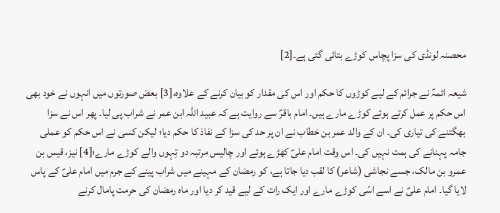محصنہ لونڈی کی سزا پچاس کوڑے بتائی گئی ہے۔[2]

شیعہ ائمہؑ نے جرائم کے لیے کوڑوں کا حکم اور اس کی مقدار کو بیان کرنے کے علاوہ،[3] بعض صورتوں میں انہوں نے خود بھی اس حکم پر عمل کرتے ہوئے کوڑے مارے ہیں۔ امام باقرؑ سے روایت ہے کہ عبید اللہ ابن عمر نے شراب پی لیا۔ پھر اس نے سزا بھگتنے کی تیاری کی۔ ان کے والد عمر بن خطاب نے ان پر حد کی سزا کے نفاذ کا حکم دیا؛ لیکن کسی نے اس حکم کو عملی جامہ پہنانے کی ہمت نہیں کی۔ اس وقت امام علیؑ کھڑے ہوئے اور چالیس مرتبہ دو تِہوں والے کوڑے مارے؛[4] نیز، قیس بن عمرو بن مالک، جسے نجاشی (شاعر) کا لقب دیا جاتا ہے، کو رمضان کے مہینے میں شراب پینے کے جرم میں امام علیؑ کے پاس لایا گیا۔ امام علیؑ نے اسے اسّی کوڑے مارے اور ایک رات کے لیے قید کر دیا اور ماہ رمضان کی حرمت پامال کرنے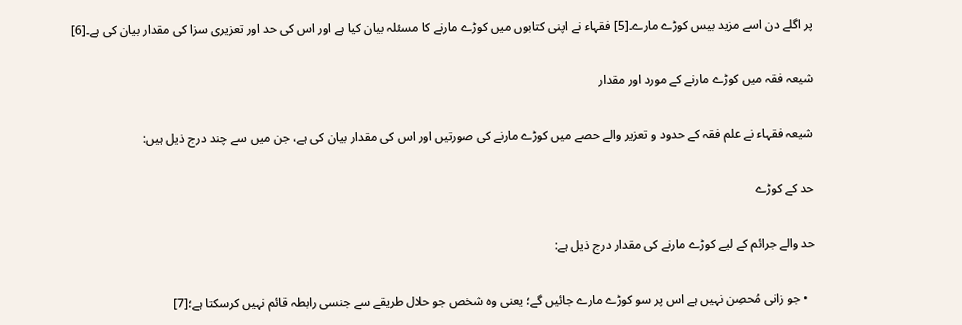پر اگلے دن اسے مزید بیس کوڑے مارے۔[5] فقہاء نے اپنی کتابوں میں کوڑے مارنے کا مسئلہ بیان کیا ہے اور اس کی حد اور تعزیری سزا کی مقدار بیان کی ہے۔[6]

شیعہ فقہ میں کوڑے مارنے کے مورد اور مقدار

شیعہ فقہاء نے علم فقہ کے حدود و تعزیر والے حصے میں کوڑے مارنے کی صورتیں اور اس کی مقدار بیان کی ہے، جن میں سے چند درج ذیل ہیں:

حد کے کوڑے

حد والے جرائم کے لیے کوڑے مارنے کی مقدار درج ذیل ہے:

  • جو زانی مُحصِن نہیں ہے اس پر سو کوڑے مارے جائیں گے؛ یعنی وہ شخص جو حلال طریقے سے جنسی رابطہ قائم نہیں کرسکتا ہے؛[7]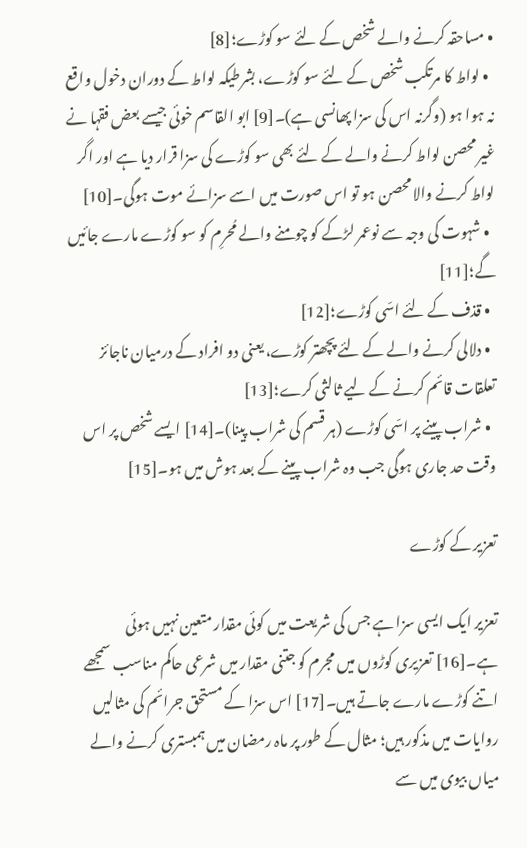• مساحقہ کرنے والے شخص کے لئے سو کوڑے؛[8]
  • لواط کا مرتکب شخص کے لئے سو کوڑے، بشرطیکہ لواط کے دوران دخول واقع نہ ہوا ہو (وگرنہ اس کی سزا پھانسی ہے)۔[9] ابو القاسم خوئی جیسے بعض فقہا نے غیر محصن لواط کرنے والے کے لئے بھی سو کوڑے کی سزا قرار دیا ہے اور اگر لواط کرنے والا محصن ہو تو اس صورت میں اسے سزائے موت ہوگی۔[10]
  • شہوت کی وجہ سے نوعمر لڑکے کو چومنے والے مُحرِم کو سو کوڑے مارے جائیں گے؛[11]
  • قذف کے لئے اسّی کوڑے؛[12]
  • دلالی کرنے والے کے لئے پچھتر کوڑے، یعنی دو افراد کے درمیان ناجائز تعلقات قائم کرنے کے لیے ثالثی کرے؛[13]
  • شراب پینے پر اسّی کوڑے (ہر قسم کی شراب پینا)۔[14] ایسے شخص پر اس وقت حد جاری ہوگی جب وہ شراب پینے کے بعد ہوش میں ہو۔[15]

تعزیر کے کوڑے

تعزیر ایک ایسی سزا ہے جس کی شریعت میں کوئی مقدار متعین نہیں ہوئی ہے۔[16] تعزیری کوڑوں میں مجرم کو جتنی مقدار میں شرعی حاکم مناسب سمجھے اتنے کوڑے مارے جاتے ہیں۔[17] اس سزا کے مستحق جرائم کی مثالیں روایات میں مذکور ہیں؛ مثال کے طور پر ماہ رمضان میں ہمبستری کرنے والے میاں بیوی میں سے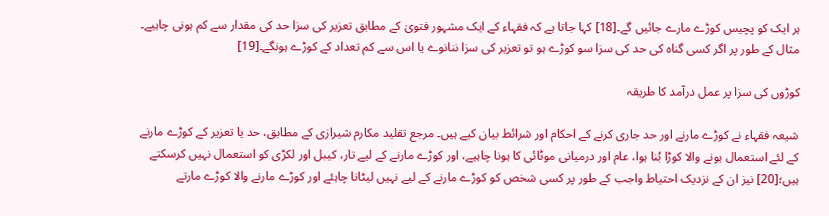ہر ایک کو پچیس کوڑے مارے جائیں گے۔[18] کہا جاتا ہے کہ فقہاء کے ایک مشہور فتویٰ کے مطابق تعزیر کی سزا حد کی مقدار سے کم ہونی چاہیے۔ مثال کے طور پر اگر کسی گناہ کی حد کی سزا سو کوڑے ہو تو تعزیر کی سزا ننانوے یا اس سے کم تعداد کے کوڑے ہونگے۔[19]

کوڑوں کی سزا پر عمل درآمد کا طریقہ

شیعہ فقہاء نے کوڑے مارنے اور حد جاری کرنے کے احکام اور شرائط بیان کیے ہیں۔ مرجع تقلید مکارم شیرازی کے مطابق، حد یا تعزیر کے کوڑے مارنے کے لئے استعمال ہونے والا کوڑا بُنا ہوا، عام اور درمیانی موٹائی کا ہونا چاہیے، اور کوڑے مارنے کے لیے تار، کیبل اور لکڑی کو استعمال نہیں کرسکتے ہیں؛[20] نیز ان کے نزدیک احتیاط واجب کے طور پر کسی شخص کو کوڑے مارنے کے لیے نہیں لیٹانا چاہئے اور کوڑے مارنے والا کوڑے مارتے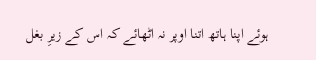ہوئے اپنا ہاتھ اتنا اوپر نہ اٹھائے کہ اس کے زیرِ بغل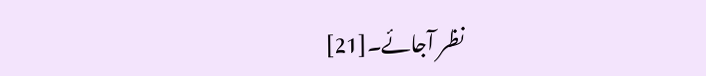نظر آجائے۔[21]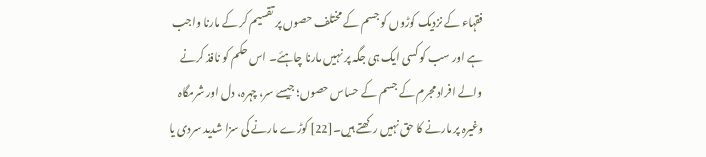فقہاء کے نزدیک کوڑوں کو جسم کے مختلف حصوں پر تقسیم کر کے مارنا واجب ہے اور سب کو کسی ایک ہی جگہ پر نہیں مارنا چاہئے۔ اس حکم کو نافذ کرنے والے افراد مجرم کے جسم کے حساس حصوں؛ جیسے سر، چہرہ، دل اور شرمگاہ وغیرہ پر مارنے کا حق نہیں رکھتے ہیں۔[22] کوڑے مارنے کی سزا شدید سردی یا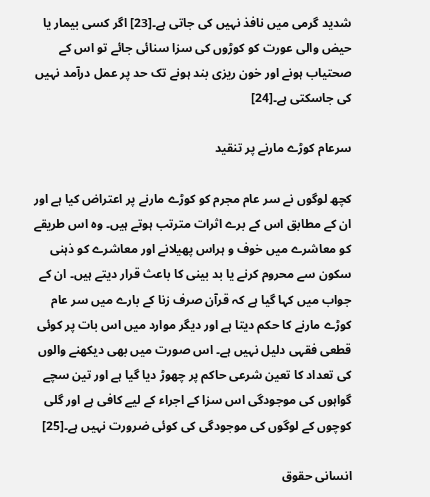شدید گرمی میں نافذ نہیں کی جاتی ہے۔[23] اگر کسی بیمار یا حیض والی عورت کو کوڑوں کی سزا سنائی جائے تو اس کے صحتیاب ہونے اور خون ریزی بند ہونے تک حد پر عمل درآمد نہیں کی جاسکتی ہے۔[24]

سرعام کوڑے مارنے پر تنقید

کچھ لوگوں نے سر عام مجرم کو کوڑے مارنے پر اعتراض کیا ہے اور ان کے مطابق اس کے برے اثرات مترتب ہوتے ہیں۔ وہ اس طریقے کو معاشرے میں خوف و ہراس پھیلانے اور معاشرے کو ذہنی سکون سے محروم کرنے یا بد بینی کا باعث قرار دیتے ہیں۔ ان کے جواب میں کہا گیا ہے کہ قرآن صرف زنا کے بارے میں سر عام کوڑے مارنے کا حکم دیتا ہے اور دیگر موارد میں اس بات پر کوئی قطعی فقہی دلیل نہیں ہے۔ اس صورت میں بھی دیکھنے والوں کی تعداد کا تعین شرعی حاکم پر چھوڑ دیا گیا ہے اور تین سچے گواہوں کی موجودگی اس سزا کے اجراء کے لیے کافی ہے اور گلی کوچوں کے لوگوں کی موجودگی کی کوئی ضرورت نہیں ہے۔[25]

انسانی حقوق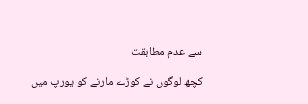سے عدم مطابقت

کچھ لوگوں نے کوڑے مارنے کو یورپ میں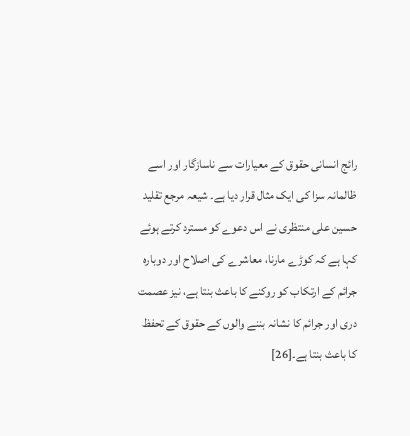رائج انسانی حقوق کے معیارات سے ناسازگار اور اسے ظالمانہ سزا کی ایک مثال قرار دیا ہے۔ شیعہ مرجع تقلید حسین علی منتظری نے اس دعوے کو مسترد کرتے ہوئے کہا ہے کہ کوڑے مارنا، معاشرے کی اصلاح اور دوبارہ جرائم کے ارتکاب کو روکنے کا باعث بنتا ہے، نیز عصمت دری اور جرائم کا نشانہ بننے والوں کے حقوق کے تحفظ کا باعث بنتا ہے۔[26]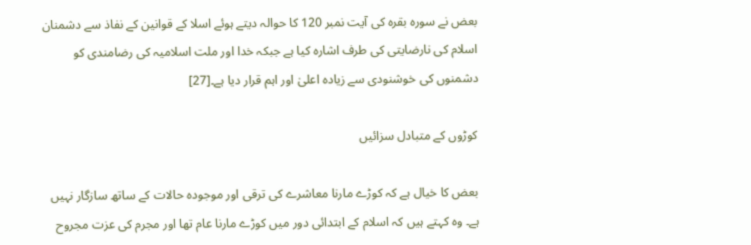بعض نے سورہ بقرہ کی آیت نمبر 120 کا حوالہ دیتے ہوئے اسلا کے قوانین کے نفاذ سے دشمنان اسلام کی نارضایتی کی طرف اشارہ کیا ہے جبکہ خدا اور ملت اسلامیہ کی رضامندی کو دشمنوں کی خوشنودی سے زیادہ اعلیٰ اور اہم قرار دیا ہے۔[27]

کوڑوں کے متبادل سزائیں

بعض کا خیال ہے کہ کوڑے مارنا معاشرے کی ترقی اور موجودہ حالات کے ساتھ سازگار نہیں ہے۔ وہ کہتے ہیں کہ اسلام کے ابتدائی دور میں کوڑے مارنا عام تھا اور مجرم کی عزت مجروح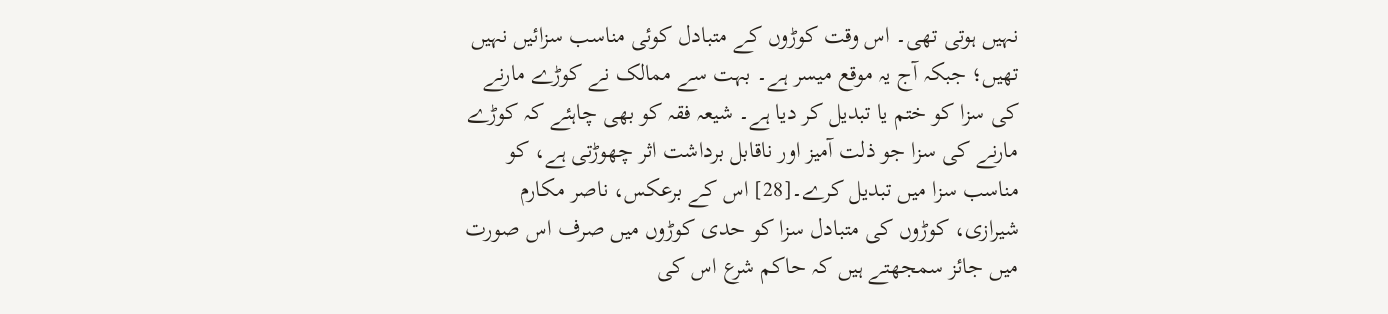نہیں ہوتی تھی۔ اس وقت کوڑوں کے متبادل کوئی مناسب سزائیں نہیں تھیں؛ جبکہ آج یہ موقع میسر ہے۔ بہت سے ممالک نے کوڑے مارنے کی سزا کو ختم یا تبدیل کر دیا ہے۔ شیعہ فقہ کو بھی چاہئے کہ کوڑے مارنے کی سزا جو ذلت آمیز اور ناقابل برداشت اثر چھوڑتی ہے، کو مناسب سزا میں تبدیل کرے۔[28] اس کے برعکس، ناصر مکارم شیرازی، کوڑوں کی متبادل سزا کو حدی کوڑوں میں صرف اس صورت میں جائز سمجھتے ہیں کہ حاکم شرع اس کی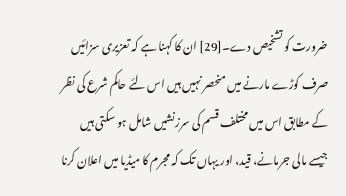ضرورت کو تشخیص دے۔[29] ان کا کہنا ہے کہ تعزیری سزائيں صرف کوڑے مارنے میں منحصر نہیں ہیں اس لئے حاکم شرع کی نظر کے مطابق اس میں مختلف قسم کی سرزنشیں شامل ہو سکتی ہیں جیسے مالی جرمانے، قید، اور یہاں تک کہ مجرم کا میڈیا میں اعلان کرنا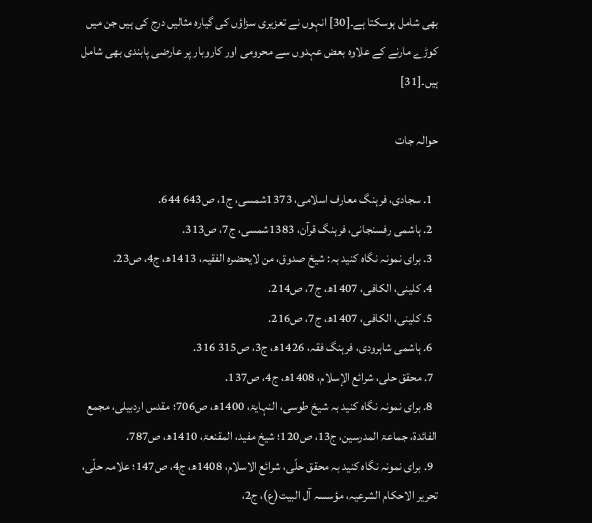بھی شامل ہوسکتا ہے۔[30] انہوں نے تعزیری سزاؤں کی گیارہ مثالیں درج کی ہیں جن میں کوڑے مارنے کے علاوہ بعض عہدوں سے محرومی اور کاروبار پر عارضی پابندی بھی شامل ہیں۔[31]

حوالہ جات

  1. سجادی، فرہنگ معارف اسلامی، 1373شمسی، ج1، ص643 644.
  2. ہاشمی رفسنجانی، فرہنگ قرآن، 1383شمسی، ج7، ص313.
  3. برای نمونہ نگاہ کنید بہ: شیخ صدوق، من لایحضرہ الفقیہ، 1413ھ، ج4، ص23.
  4. کلینی، الکافی، 1407ھ، ج7، ص214.
  5. کلینی، الکافی، 1407ھ، ج7، ص216.
  6. ہاشمی شاہرودی، فرہنگ فقہ، 1426ھ، ج3، ص315 316.
  7. محقق حلی، شرائع الإسلام، 1408ھ، ج4، ص137.
  8. برای نمونہ نگاہ کنید بہ شیخ طوسی، النہایۃ، 1400ھ، ص706؛ مقدس اردبیلی، مجمع الفائدۃ، جماعۃ المدرسین، ج13، ص120؛ شیخ مفید، المقنعۃ، 1410ھ، ص787.
  9. برای نمونہ نگاہ کنید بہ محقق حلّی، شرائع الاسلام، 1408ھ، ج4، ص147؛ علامہ حلّی، تحریر الاحکام الشرعیہ، مؤسسہ آل البیت(ع)، ج2،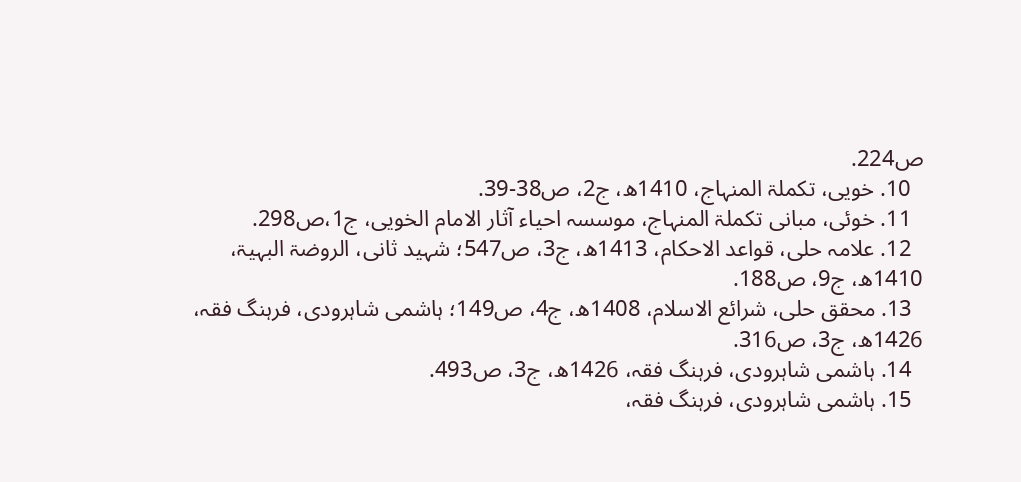ص224.
  10. خویی، تکملۃ المنہاج، 1410ھ، ج2، ص38-39.
  11. خوئی، مبانی تکملۃ المنہاج، موسسہ احیاء آثار الامام الخویی، ج1،ص298.
  12. علامہ حلی، قواعد الاحکام، 1413ھ، ج3، ص547؛ شہید ثانی، الروضۃ البہیۃ، 1410ھ، ج9، ص188.
  13. محقق حلی، شرائع الاسلام، 1408ھ، ج4، ص149؛ ہاشمی شاہرودی، فرہنگ فقہ، 1426ھ، ج3، ص316.
  14. ہاشمی شاہرودی، فرہنگ فقہ، 1426ھ، ج3، ص493.
  15. ہاشمی شاہرودی، فرہنگ فقہ،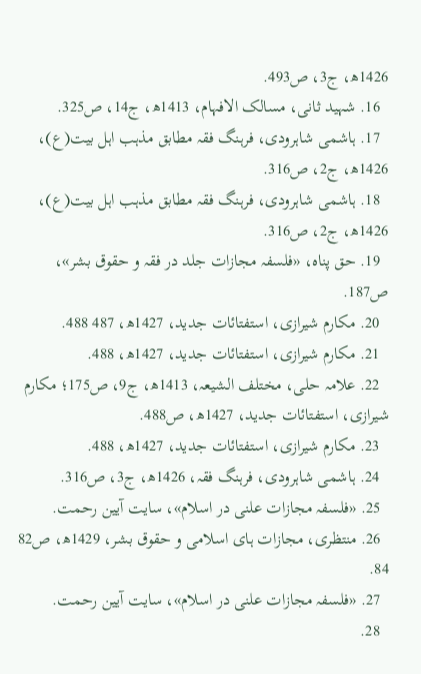1426ھ، ج3، ص493.
  16. شہید ثانی، مسالک الافہام، 1413ھ، ج14، ص325.
  17. ہاشمی شاہرودی، فرہنگ فقہ مطابق مذہب اہل بیت(ع)، 1426ھ، ج2، ص316.
  18. ہاشمی شاہرودی، فرہنگ فقہ مطابق مذہب اہل بیت(ع)، 1426ھ، ج2، ص316.
  19. حق پناہ، «فلسفہ مجازات جلد در فقہ و حقوق بشر»، ص187.
  20. مکارم شیرازی، استفتائات جدید، 1427ھ، 487 488.
  21. مکارم شیرازی، استفتائات جدید، 1427ھ، 488.
  22. علامہ حلی، مختلف الشیعہ، 1413ھ، ج9، ص175؛ مکارم شیرازی، استفتائات جدید، 1427ھ، ص488.
  23. مکارم شیرازی، استفتائات جدید، 1427ھ، 488.
  24. ہاشمی شاہرودی، فرہنگ فقہ، 1426ھ، ج3، ص316.
  25. «فلسفہ مجازات علنی در اسلام»، سایت آیین رحمت.
  26. منتظری، مجازات ہای اسلامی و حقوق بشر، 1429ھ، ص82 84.
  27. «فلسفہ مجازات علنی در اسلام»، سایت آیین رحمت.
  28.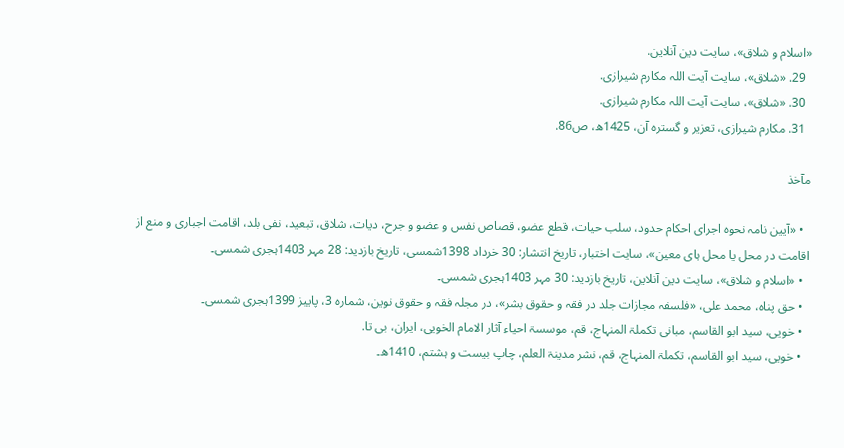«اسلام و شلاق»، سایت دین آنلاین.
  29. «شلاق»، سایت آیت اللہ مکارم شیرازی.
  30. «شلاق»، سایت آیت اللہ مکارم شیرازی.
  31. مکارم شیرازی، تعزیر و گسترہ آن، 1425ھ، ص86.

مآخذ

  • «آیین نامہ نحوہ اجرای احکام حدود، سلب حیات، قطع عضو، قصاص نفس و عضو و جرح، دیات، شلاق، تبعید، نفی بلد، اقامت اجباری و منع از اقامت در محل یا محل ہای معین»، سایت اختبار، تاریخ انتشار: 30 خرداد 1398شمسی، تاریخ بازدید: 28 مہر 1403ہجری شمسی۔
  • «اسلام و شلاق»، سایت دین آنلاین، تاریخ بازدید: 30 مہر 1403ہجری شمسی۔
  • حق پناہ، محمد علی، «فلسفہ مجازات جلد در فقہ و حقوق بشر»، در مجلہ فقہ و حقوق نوین، شمارہ 3، پاییز 1399ہجری شمسی۔
  • خویی، سید ابو القاسم، مبانی تکملۃ المنہاج، قم، موسسۃ احیاء آثار الامام الخویی، ایران، بی تا.
  • خویی، سید ابو القاسم، تکملۃ المنہاج، قم، نشر مدینۃ العلم، چاپ بیست و ہشتم، 1410ھ۔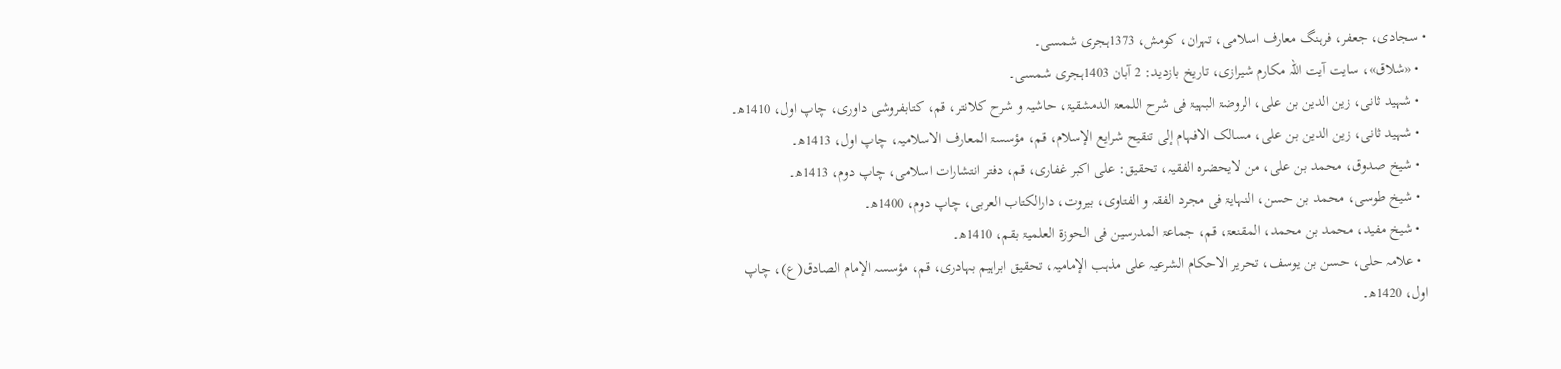• سجادی، جعفر، فرہنگ معارف اسلامی، تہران، کومش، 1373ہجری شمسی۔
  • «شلاق»، سایت آیت اللہ مکارم شیرازی، تاریخ بازدید: 2 آبان 1403ہجری شمسی۔
  • شہید ثانی، زین الدین بن علی، الروضۃ البہیۃ فی شرح اللمعۃ الدمشقیۃ، حاشیہ و شرح کلانتر، قم، کتابفروشی داوری، چاپ اول، 1410ھ۔
  • شہید ثانی، زین الدین بن علی، مسالک الافہام إلی تنقیح شرایع الإسلام، قم، مؤسسۃ المعارف الاسلامیہ، چاپ اول، 1413ھ۔
  • شیخ صدوق، محمد بن علی، من لایحضرہ الفقیہ، تحقیق: علی اکبر غفاری، قم، دفتر انتشارات اسلامی، چاپ دوم، 1413ھ۔
  • شیخ طوسی، محمد بن حسن، النہایۃ فی مجرد الفقہ و الفتاوی، بیروت، دارالکتاب العربی، چاپ دوم، 1400ھ۔
  • شیخ مفید، محمد بن محمد، المقنعۃ، قم، جماعۃ المدرسین فی الحوزۃ العلمیۃ بقم، 1410ھ۔
  • علامہ حلی، حسن بن یوسف، تحریر الاحکام الشرعیہ علی مذہب الإمامیہ، تحقیق ابراہیم بہادری، قم، مؤسسہ الإمام الصادق(ع)، چاپ اول، 1420ھ۔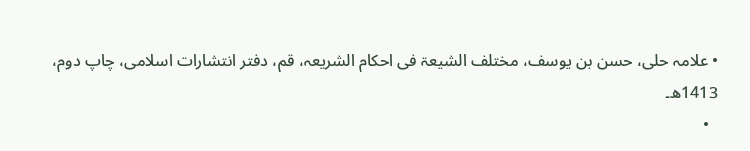• علامہ حلی، حسن بن یوسف، مختلف الشیعۃ فی احکام الشریعہ، قم، دفتر انتشارات اسلامی، چاپ دوم، 1413ھ۔
  •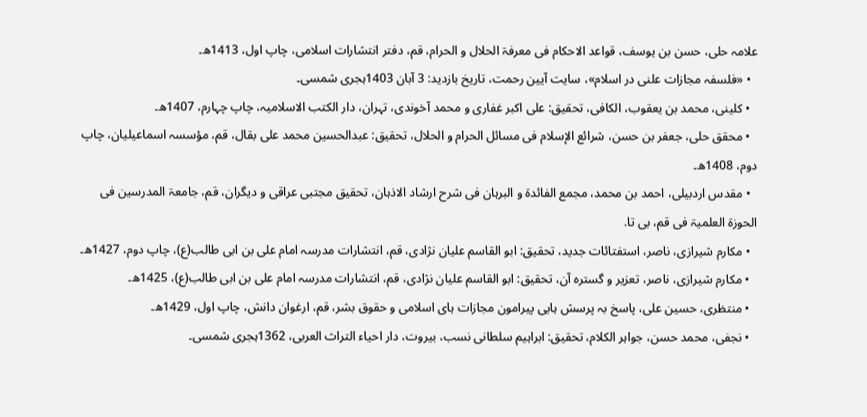علامہ حلی، حسن بن یوسف، قواعد الاحکام فی معرفۃ الحلال و الحرام، قم، دفتر انتشارات اسلامی، چاپ اول، 1413ھ۔
  • «فلسفہ مجازات علنی در اسلام»، سایت آیین رحمت، تاریخ بازدید: 3 آبان 1403ہجری شمسی۔
  • کلینی، محمد بن یعقوب، الکافی، تحقیق: علی اکبر غفاری و محمد آخوندی، تہران، دار الکتب الاسلامیہ، چاپ چہارم، 1407ھ۔
  • محقق حلی، جعفر بن حسن، شرائع الإسلام فی مسائل الحرام و الحلال، تحقیق: عبدالحسین محمد علی بقال، قم، مؤسسہ اسماعیلیان، چاپ دوم، 1408ھ۔
  • مقدس اردبیلی، احمد بن محمد، مجمع الفائدۃ و البرہان فی شرح ارشاد الاذہان، تحقیق مجتبی عراقی و دیگران، قم، جامعۃ المدرسین فی الحوزۃ العلمیۃ فی قم، بی تا.
  • مکارم شیرازی، ناصر، استفتائات جدید، تحقیق: ابو القاسم علیان نژادی، قم، انتشارات مدرسہ امام علی بن ابی طالب(ع)، چاپ دوم، 1427ھ۔
  • مکارم شیرازی، ناصر، تعزیر و گسترہ آن، تحقیق: ابو القاسم علیان نژادی، قم، انتشارات مدرسہ امام علی بن ابی طالب(ع)، 1425ھ۔
  • منتظری، حسین علی، پاسخ بہ پرسش ہایی پیرامون مجازات ہای اسلامی و حقوق بشر، قم، ارغوان دانش، چاپ اول، 1429ھ۔
  • نجفی، محمد حسن، جواہر الکلام، تحقیق: ابراہیم سلطانی نسب، بیروت، دار احیاء التراث العربی، 1362ہجری شمسی۔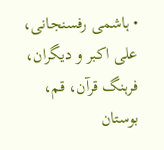• ہاشمی رفسنجانی، علی اکبر و دیگران، فرہنگ قرآن، قم، بوستان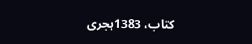کتاب، 1383ہجری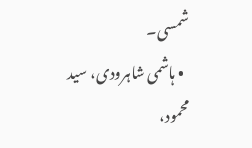شمسی۔
  • ہاشمی شاہرودی، سید محمود،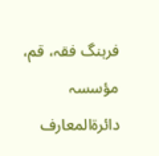فرہنگ فقہ، قم، مؤسسہ دائرۃالمعارف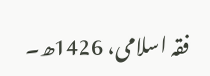فقہ اسلامی، 1426ھ۔